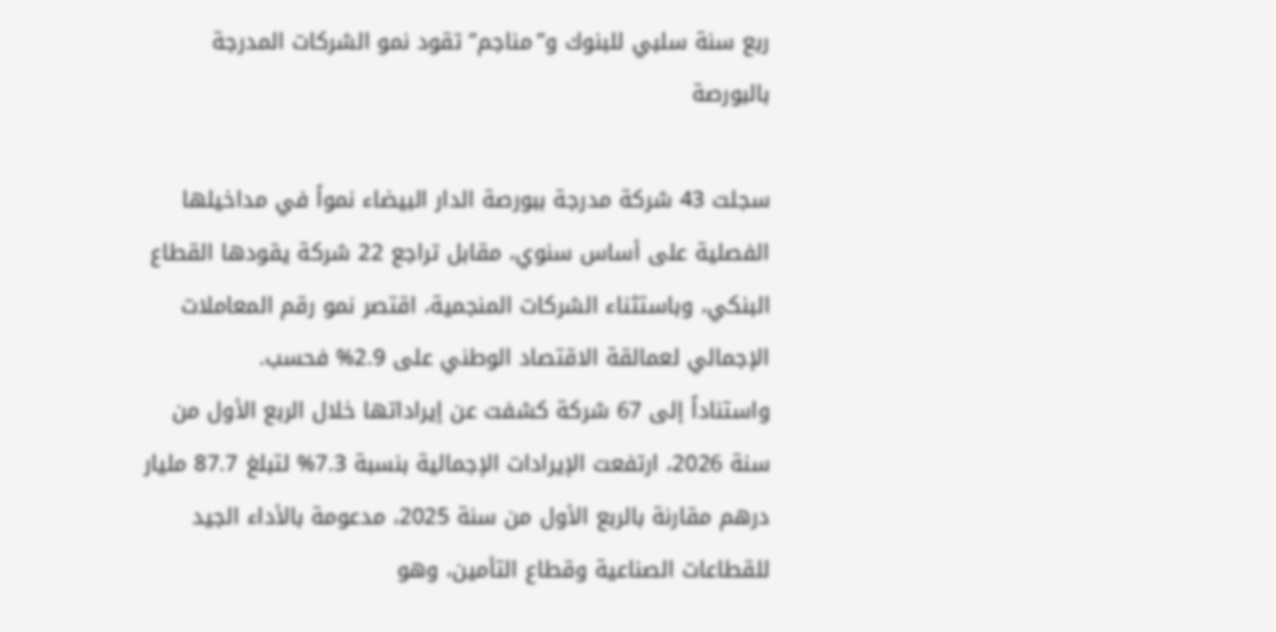ربع سنة سلبي للبنوك و”مناجم” تقود نمو الشركات المدرجة بالبورصة

سجلت 43 شركة مدرجة ببورصة الدار البيضاء نمواً في مداخيلها الفصلية على أساس سنوي، مقابل تراجع 22 شركة يقودها القطاع البنكي، وباستثناء الشركات المنجمية، اقتصر نمو رقم المعاملات الإجمالي لعمالقة الاقتصاد الوطني على 2.9% فحسب.
واستناداً إلى 67 شركة كشفت عن إيراداتها خلال الربع الأول من سنة 2026، ارتفعت الإيرادات الإجمالية بنسبة 7.3% لتبلغ 87.7 مليار درهم مقارنة بالربع الأول من سنة 2025، مدعومة بالأداء الجيد للقطاعات الصناعية وقطاع التأمين، وهو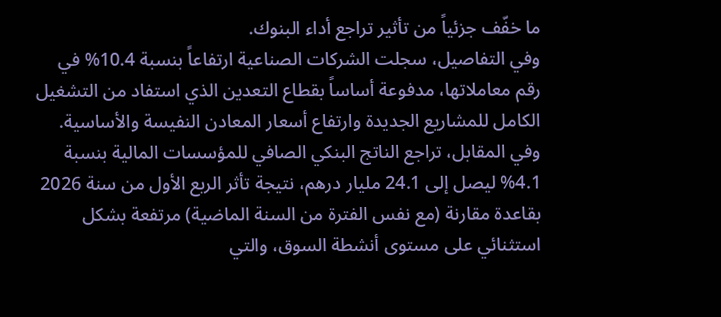ما خفّف جزئياً من تأثير تراجع أداء البنوك.
وفي التفاصيل، سجلت الشركات الصناعية ارتفاعاً بنسبة 10.4% في رقم معاملاتها، مدفوعة أساساً بقطاع التعدين الذي استفاد من التشغيل الكامل للمشاريع الجديدة وارتفاع أسعار المعادن النفيسة والأساسية.
وفي المقابل، تراجع الناتج البنكي الصافي للمؤسسات المالية بنسبة 4.1% ليصل إلى 24.1 مليار درهم، نتيجة تأثر الربع الأول من سنة 2026 بقاعدة مقارنة (مع نفس الفترة من السنة الماضية) مرتفعة بشكل استثنائي على مستوى أنشطة السوق، والتي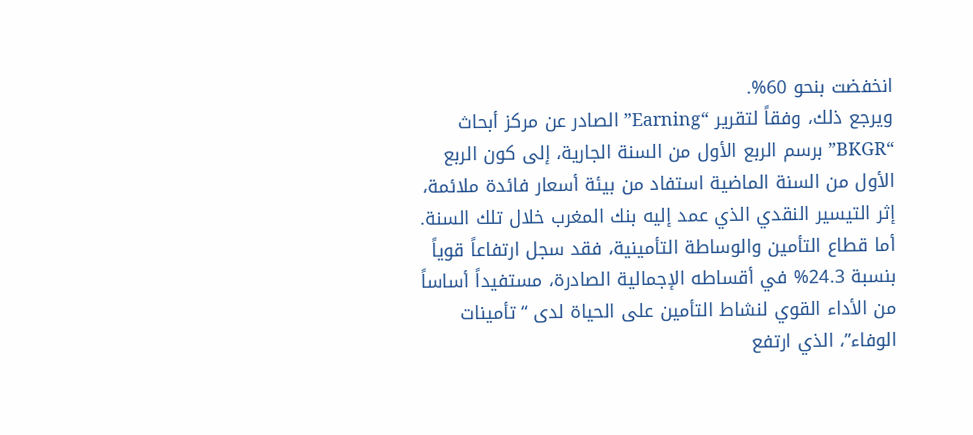انخفضت بنحو 60%.
ويرجع ذلك، وفقاً لتقرير “Earning” الصادر عن مركز أبحاث “BKGR” برسم الربع الأول من السنة الجارية، إلى كون الربع الأول من السنة الماضية استفاد من بيئة أسعار فائدة ملائمة، إثر التيسير النقدي الذي عمد إليه بنك المغرب خلال تلك السنة.
أما قطاع التأمين والوساطة التأمينية، فقد سجل ارتفاعاً قوياً بنسبة 24.3% في أقساطه الإجمالية الصادرة، مستفيداً أساساً من الأداء القوي لنشاط التأمين على الحياة لدى “تأمينات الوفاء”، الذي ارتفع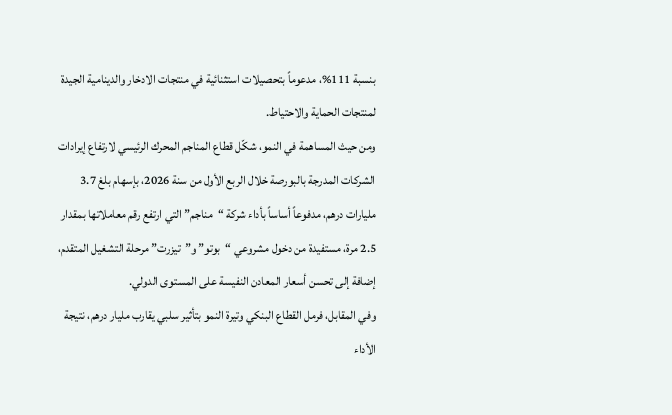بنسبة 111%، مدعوماً بتحصيلات استثنائية في منتجات الادخار والدينامية الجيدة لمنتجات الحماية والاحتياط.
ومن حيث المساهمة في النمو، شكّل قطاع المناجم المحرك الرئيسي لارتفاع إيرادات الشركات المدرجة بالبورصة خلال الربع الأول من سنة 2026، بإسهام بلغ 3.7 مليارات درهم، مدفوعاً أساساً بأداء شركة “مناجم” التي ارتفع رقم معاملاتها بمقدار 2.5 مرة، مستفيدة من دخول مشروعي “بوتو” و”تيزرت” مرحلة التشغيل المتقدم، إضافة إلى تحسن أسعار المعادن النفيسة على المستوى الدولي.
وفي المقابل، فرمل القطاع البنكي وتيرة النمو بتأثير سلبي يقارب مليار درهم، نتيجة الأداء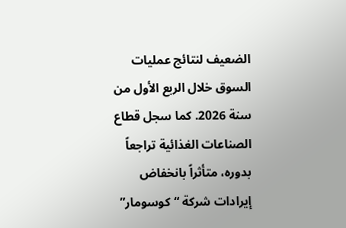الضعيف لنتائج عمليات السوق خلال الربع الأول من سنة 2026. كما سجل قطاع الصناعات الغذائية تراجعاً بدوره، متأثراً بانخفاض إيرادات شركة “كوسومار”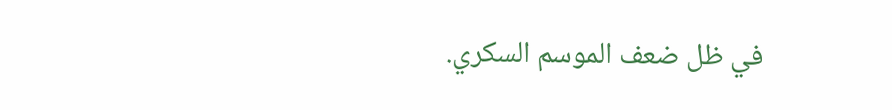في ظل ضعف الموسم السكري.